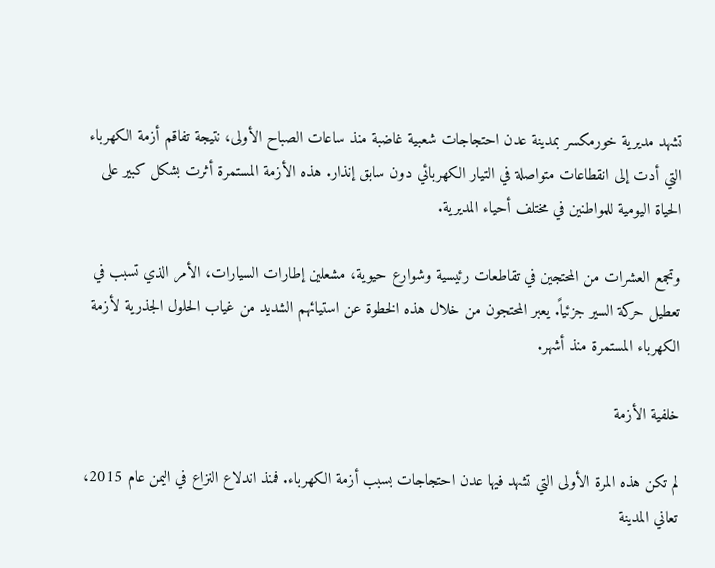تشهد مديرية خورمكسر بمدينة عدن احتجاجات شعبية غاضبة منذ ساعات الصباح الأولى، نتيجة تفاقم أزمة الكهرباء التي أدت إلى انقطاعات متواصلة في التيار الكهربائي دون سابق إنذار. هذه الأزمة المستمرة أثرت بشكل كبير على الحياة اليومية للمواطنين في مختلف أحياء المديرية.

وتجمع العشرات من المحتجين في تقاطعات رئيسية وشوارع حيوية، مشعلين إطارات السيارات، الأمر الذي تسبب في تعطيل حركة السير جزئياً. يعبر المحتجون من خلال هذه الخطوة عن استيائهم الشديد من غياب الحلول الجذرية لأزمة الكهرباء المستمرة منذ أشهر.

خلفية الأزمة

لم تكن هذه المرة الأولى التي تشهد فيها عدن احتجاجات بسبب أزمة الكهرباء. فمنذ اندلاع النزاع في اليمن عام 2015، تعاني المدينة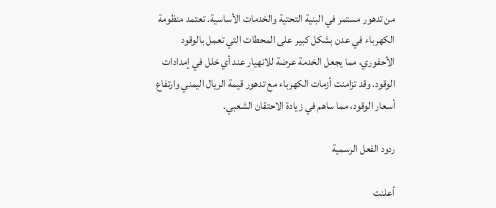من تدهور مستمر في البنية التحتية والخدمات الأساسية. تعتمد منظومة الكهرباء في عدن بشكل كبير على المحطات التي تعمل بالوقود الأحفوري، مما يجعل الخدمة عرضة للانهيار عند أي خلل في إمدادات الوقود. وقد تزامنت أزمات الكهرباء مع تدهور قيمة الريال اليمني وارتفاع أسعار الوقود، مما ساهم في زيادة الاحتقان الشعبي.

ردود الفعل الرسمية

أعلنت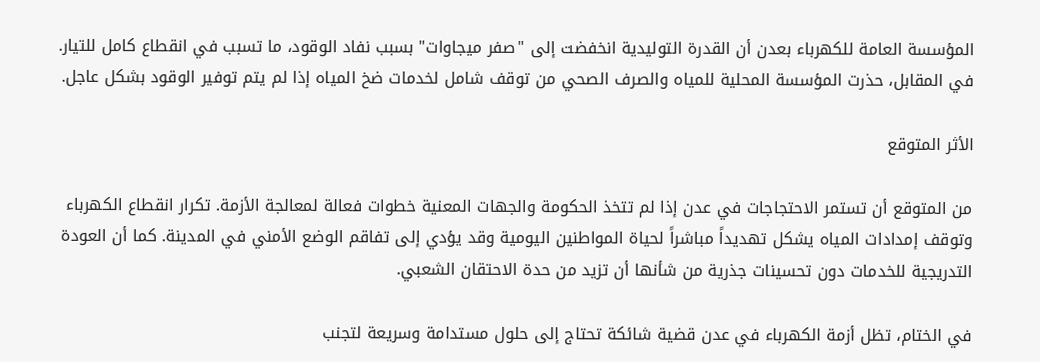المؤسسة العامة للكهرباء بعدن أن القدرة التوليدية انخفضت إلى "صفر ميجاوات" بسبب نفاد الوقود، ما تسبب في انقطاع كامل للتيار. في المقابل، حذرت المؤسسة المحلية للمياه والصرف الصحي من توقف شامل لخدمات ضخ المياه إذا لم يتم توفير الوقود بشكل عاجل.

الأثر المتوقع

من المتوقع أن تستمر الاحتجاجات في عدن إذا لم تتخذ الحكومة والجهات المعنية خطوات فعالة لمعالجة الأزمة. تكرار انقطاع الكهرباء وتوقف إمدادات المياه يشكل تهديداً مباشراً لحياة المواطنين اليومية وقد يؤدي إلى تفاقم الوضع الأمني في المدينة. كما أن العودة التدريجية للخدمات دون تحسينات جذرية من شأنها أن تزيد من حدة الاحتقان الشعبي.

في الختام، تظل أزمة الكهرباء في عدن قضية شائكة تحتاج إلى حلول مستدامة وسريعة لتجنب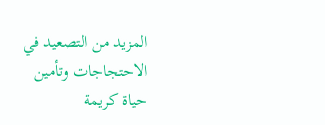المزيد من التصعيد في الاحتجاجات وتأمين حياة كريمة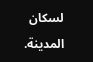لسكان المدينة.